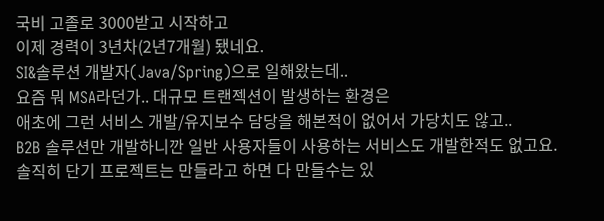국비 고졸로 3000받고 시작하고
이제 경력이 3년차(2년7개월) 됐네요.
SI&솔루션 개발자(Java/Spring)으로 일해왔는데..
요즘 뭐 MSA라던가.. 대규모 트랜젝션이 발생하는 환경은
애초에 그런 서비스 개발/유지보수 담당을 해본적이 없어서 가당치도 않고..
B2B 솔루션만 개발하니깐 일반 사용자들이 사용하는 서비스도 개발한적도 없고요.
솔직히 단기 프로젝트는 만들라고 하면 다 만들수는 있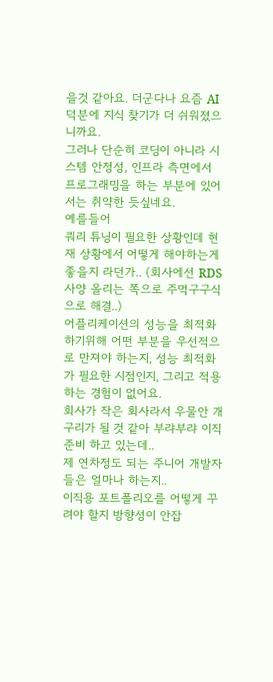을것 같아요. 더군다나 요즘 AI 덕분에 지식 찾기가 더 쉬워졌으니까요.
그러나 단순히 코딩이 아니라 시스템 안정성, 인프라 측면에서 프로그래밍을 하는 부분에 있어서는 취약한 듯싶네요.
예를들어
쿼리 튜닝이 필요한 상황인데 현재 상황에서 어떻게 해야하는게 좋을지 라던가.. (회사에선 RDS 사양 올리는 쪽으로 주먹구구식으로 해결..)
어플리케이션의 성능을 최적화 하기위해 어떤 부분을 우선적으로 만져야 하는지, 성능 최적화가 필요한 시점인지, 그리고 적용하는 경험이 없어요.
회사가 작은 회사라서 우물안 개구리가 될 것 같아 부랴부랴 이직준비 하고 있는데..
제 연차정도 되는 주니어 개발자들은 얼마나 하는지..
이직용 포트폴리오를 어떻게 꾸려야 할지 방향성이 안잡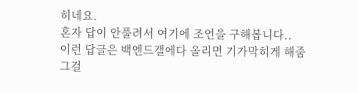히네요.
혼자 답이 안풀려서 여기에 조언을 구해봅니다..
이런 답글은 백엔드갤에다 올리면 기가막히게 해줌
그걸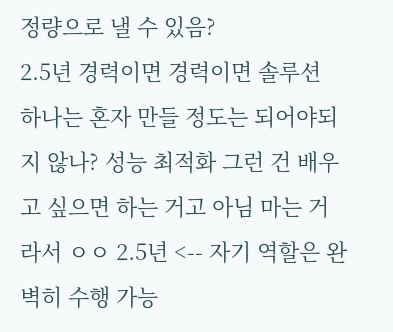정량으로 낼 수 있음?
2.5년 경력이면 경력이면 솔루션 하나는 혼자 만들 정도는 되어야되지 않나? 성능 최적화 그런 건 배우고 싶으면 하는 거고 아님 마는 거라서 ㅇㅇ 2.5년 <-- 자기 역할은 완벽히 수행 가능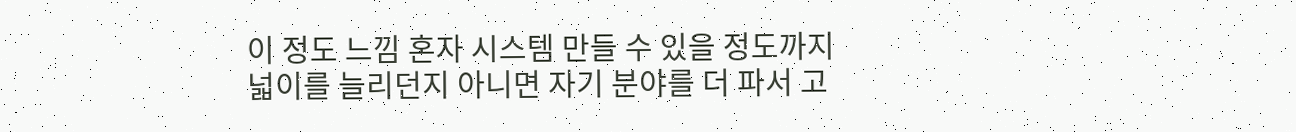이 정도 느낌 혼자 시스템 만들 수 있을 정도까지 넓이를 늘리던지 아니면 자기 분야를 더 파서 고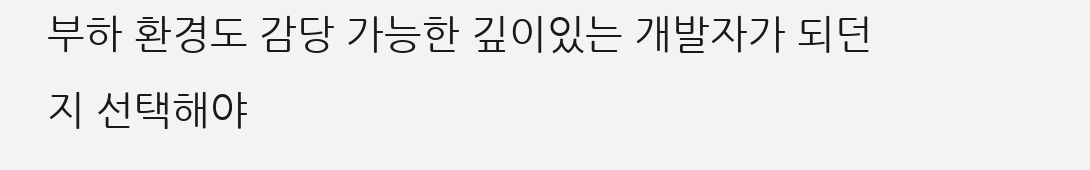부하 환경도 감당 가능한 깊이있는 개발자가 되던지 선택해야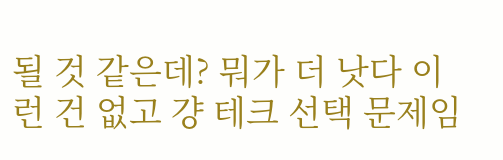될 것 같은데? 뭐가 더 낫다 이런 건 없고 걍 테크 선택 문제임